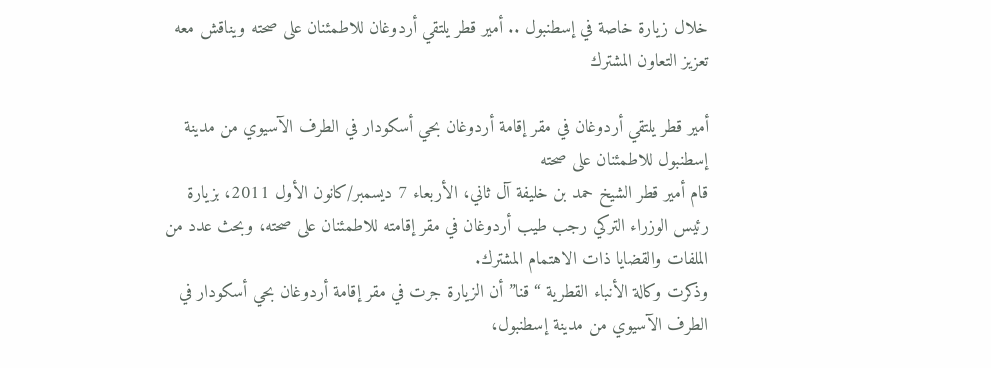خلال زيارة خاصة في إسطنبول .. أمير قطر يلتقي أردوغان للاطمئنان على صحته ويناقش معه تعزيز التعاون المشترك

أمير قطر يلتقي أردوغان في مقر إقامة أردوغان بحي أسكودار في الطرف الآسيوي من مدينة إسطنبول للاطمئنان على صحته
قام أمير قطر الشيخ حمد بن خليفة آل ثاني، الأربعاء 7 ديسمبر/كانون الأول 2011، بزيارة رئيس الوزراء التركي رجب طيب أردوغان في مقر إقامته للاطمئنان على صحته، وبحث عدد من الملفات والقضايا ذات الاهتمام المشترك.
وذكرت وكالة الأنباء القطرية “قنا” أن الزيارة جرت في مقر إقامة أردوغان بحي أسكودار في الطرف الآسيوي من مدينة إسطنبول،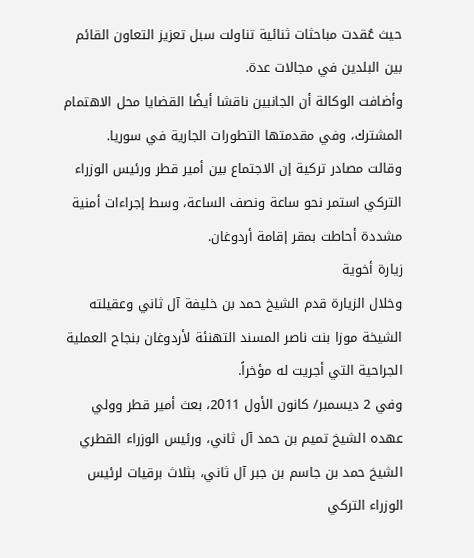حيث عُقدت مباحثات ثنائية تناولت سبل تعزيز التعاون القائم بين البلدين في مجالات عدة.
وأضافت الوكالة أن الجانبين ناقشا أيضًا القضايا محل الاهتمام المشترك، وفي مقدمتها التطورات الجارية في سوريا.
وقالت مصادر تركية إن الاجتماع بين أمير قطر ورئيس الوزراء التركي استمر نحو ساعة ونصف الساعة، وسط إجراءات أمنية مشددة أحاطت بمقر إقامة أردوغان.
زيارة أخوية
وخلال الزيارة قدم الشيخ حمد بن خليفة آل ثاني وعقيلته الشيخة موزا بنت ناصر المسند التهنئة لأردوغان بنجاح العملية الجراحية التي أجريت له مؤخراً.
وفي 2 ديسمبر/ كانون الأول 2011، بعث أمير قطر وولي عهده الشيخ تميم بن حمد آل ثاني، ورئيس الوزراء القطري الشيخ حمد بن جاسم بن جبر آل ثاني، بثلاث برقيات لرئيس الوزراء التركي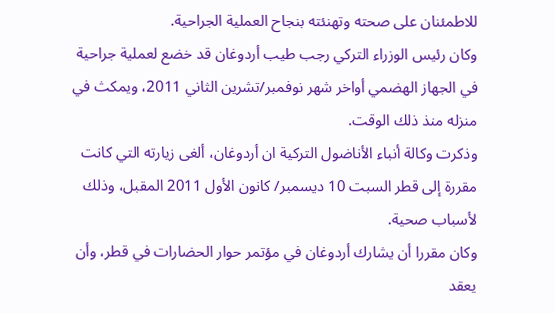للاطمئنان على صحته وتهنئته بنجاح العملية الجراحية.
وكان رئيس الوزراء التركي رجب طيب أردوغان قد خضع لعملية جراحية في الجهاز الهضمي أواخر شهر نوفمبر/تشرين الثاني 2011، ويمكث في منزله منذ ذلك الوقت.
وذكرت وكالة أنباء الأناضول التركية ان أردوغان، ألغى زيارته التي كانت مقررة إلى قطر السبت 10 ديسمبر/ كانون الأول 2011 المقبل، وذلك لأسباب صحية.
وكان مقررا أن يشارك أردوغان في مؤتمر حوار الحضارات في قطر، وأن يعقد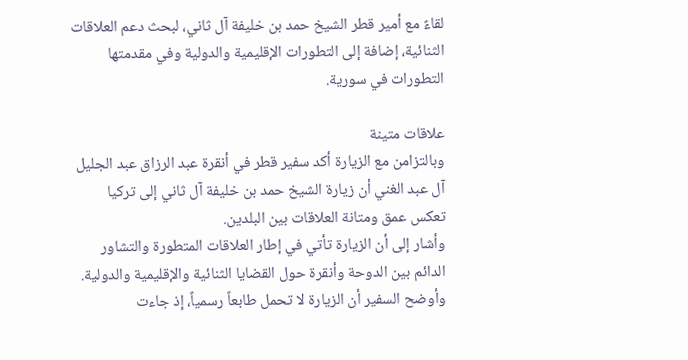لقاءً مع أمير قطر الشيخ حمد بن خليفة آل ثاني، لبحث دعم العلاقات الثنائية، إضافة إلى التطورات الإقليمية والدولية وفي مقدمتها التطورات في سورية.

علاقات متينة
وبالتزامن مع الزيارة أكد سفير قطر في أنقرة عبد الرزاق عبد الجليل آل عبد الغني أن زيارة الشيخ حمد بن خليفة آل ثاني إلى تركيا تعكس عمق ومتانة العلاقات بين البلدين.
وأشار إلى أن الزيارة تأتي في إطار العلاقات المتطورة والتشاور الدائم بين الدوحة وأنقرة حول القضايا الثنائية والإقليمية والدولية.
وأوضح السفير أن الزيارة لا تحمل طابعاً رسمياً، إذ جاءت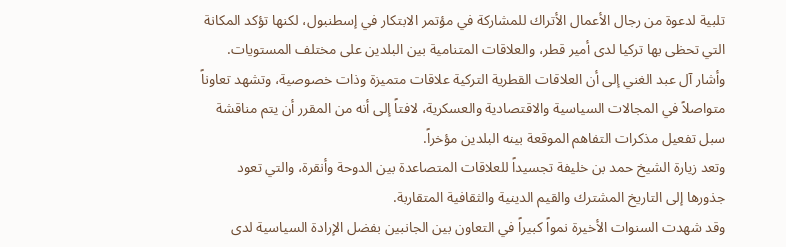تلبية لدعوة من رجال الأعمال الأتراك للمشاركة في مؤتمر الابتكار في إسطنبول، لكنها تؤكد المكانة التي تحظى بها تركيا لدى أمير قطر، والعلاقات المتنامية بين البلدين على مختلف المستويات.
وأشار آل عبد الغني إلى أن العلاقات القطرية التركية علاقات متميزة وذات خصوصية، وتشهد تعاوناً متواصلاً في المجالات السياسية والاقتصادية والعسكرية، لافتاً إلى أنه من المقرر أن يتم مناقشة سبل تفعيل مذكرات التفاهم الموقعة بينه البلدين مؤخراً.
وتعد زيارة الشيخ حمد بن خليفة تجسيداً للعلاقات المتصاعدة بين الدوحة وأنقرة، والتي تعود جذورها إلى التاريخ المشترك والقيم الدينية والثقافية المتقاربة.
وقد شهدت السنوات الأخيرة نمواً كبيراً في التعاون بين الجانبين بفضل الإرادة السياسية لدى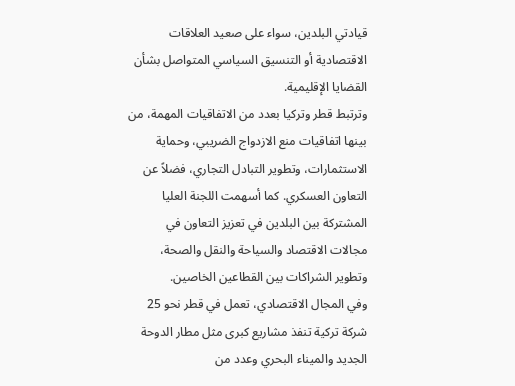قيادتي البلدين، سواء على صعيد العلاقات الاقتصادية أو التنسيق السياسي المتواصل بشأن القضايا الإقليمية.
وترتبط قطر وتركيا بعدد من الاتفاقيات المهمة، من بينها اتفاقيات منع الازدواج الضريبي، وحماية الاستثمارات، وتطوير التبادل التجاري، فضلاً عن التعاون العسكري. كما أسهمت اللجنة العليا المشتركة بين البلدين في تعزيز التعاون في مجالات الاقتصاد والسياحة والنقل والصحة، وتطوير الشراكات بين القطاعين الخاصين.
وفي المجال الاقتصادي، تعمل في قطر نحو 25 شركة تركية تنفذ مشاريع كبرى مثل مطار الدوحة الجديد والميناء البحري وعدد من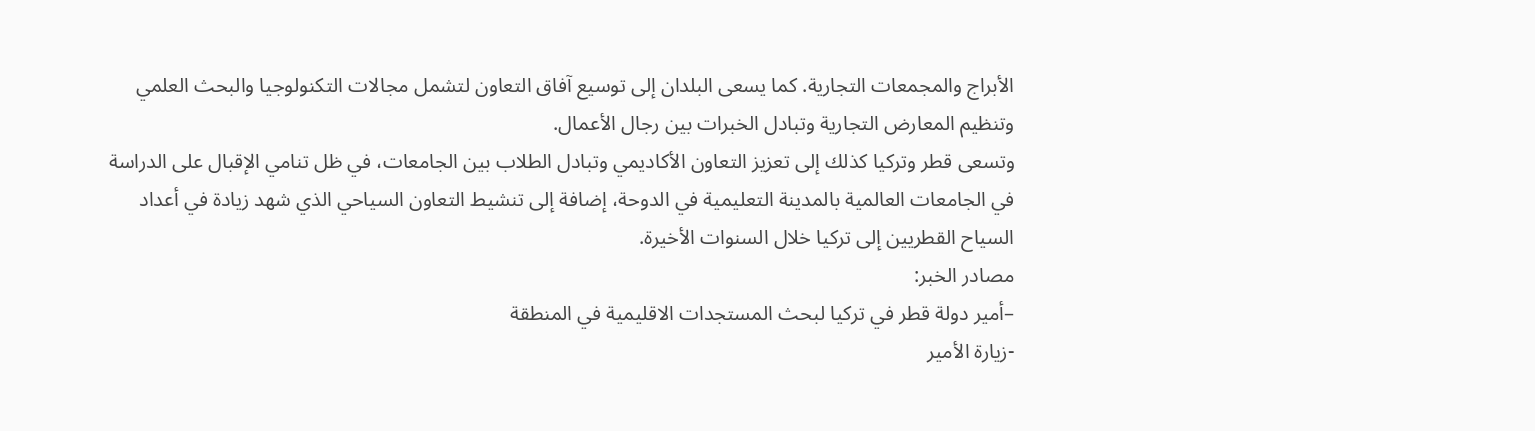الأبراج والمجمعات التجارية. كما يسعى البلدان إلى توسيع آفاق التعاون لتشمل مجالات التكنولوجيا والبحث العلمي وتنظيم المعارض التجارية وتبادل الخبرات بين رجال الأعمال.
وتسعى قطر وتركيا كذلك إلى تعزيز التعاون الأكاديمي وتبادل الطلاب بين الجامعات، في ظل تنامي الإقبال على الدراسة في الجامعات العالمية بالمدينة التعليمية في الدوحة، إضافة إلى تنشيط التعاون السياحي الذي شهد زيادة في أعداد السياح القطريين إلى تركيا خلال السنوات الأخيرة.
مصادر الخبر:
–أمير دولة قطر في تركيا لبحث المستجدات الاقليمية في المنطقة
-زيارة الأمير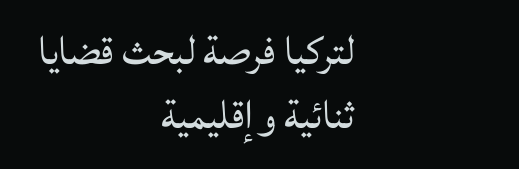لتركيا فرصة لبحث قضايا ثنائية وإقليمية